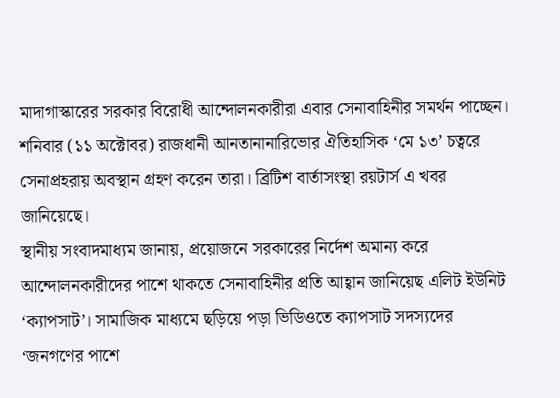মাদাগাস্কারের সরকার বিরোধী আন্দোলনকারীরা এবার সেনাবাহিনীর সমর্থন পাচ্ছেন। শনিবার (১১ অক্টোবর) রাজধানী আনতানানারিভোর ঐতিহাসিক ‘মে ১৩’ চত্বরে সেনাপ্রহরায় অবস্থান গ্রহণ করেন তারা। ব্রিটিশ বার্তাসংস্থা রয়টার্স এ খবর জানিয়েছে।
স্থানীয় সংবাদমাধ্যম জানায়, প্রয়োজনে সরকারের নির্দেশ অমান্য করে আন্দোলনকারীদের পাশে থাকতে সেনাবাহিনীর প্রতি আহ্বান জানিয়েছ এলিট ইউনিট ‘ক্যাপসাট’। সামাজিক মাধ্যমে ছড়িয়ে পড়া ভিডিওতে ক্যাপসাট সদস্যদের ‘জনগণের পাশে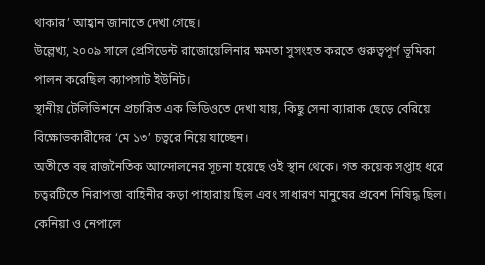থাকার’ আহ্বান জানাতে দেখা গেছে।
উল্লেখ্য, ২০০৯ সালে প্রেসিডেন্ট রাজোয়েলিনার ক্ষমতা সুসংহত করতে গুরুত্বপূর্ণ ভূমিকা পালন করেছিল ক্যাপসাট ইউনিট।
স্থানীয় টেলিভিশনে প্রচারিত এক ভিডিওতে দেখা যায়, কিছু সেনা ব্যারাক ছেড়ে বেরিয়ে বিক্ষোভকারীদের ‘মে ১৩’ চত্বরে নিয়ে যাচ্ছেন।
অতীতে বহু রাজনৈতিক আন্দোলনের সূচনা হয়েছে ওই স্থান থেকে। গত কয়েক সপ্তাহ ধরে চত্বরটিতে নিরাপত্তা বাহিনীর কড়া পাহারায় ছিল এবং সাধারণ মানুষের প্রবেশ নিষিদ্ধ ছিল।
কেনিয়া ও নেপালে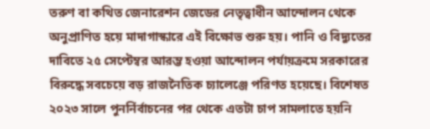তরুণ বা কথিত জেনারেশন জেডের নেতৃত্বাধীন আন্দোলন থেকে অনুপ্রাণিত হয়ে মাদাগাস্কারে এই বিক্ষোভ শুরু হয়। পানি ও বিদ্যুতের দাবিতে ২৫ সেপ্টেম্বর আরম্ভ হওয়া আন্দোলন পর্যায়ক্রমে সরকারের বিরুদ্ধে সবচেয়ে বড় রাজনৈতিক চ্যালেঞ্জে পরিণত হয়েছে। বিশেষত ২০২৩ সালে পুনর্নির্বাচনের পর থেকে এতটা চাপ সামলাতে হয়নি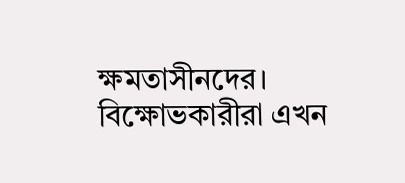ক্ষমতাসীনদের।
বিক্ষোভকারীরা এখন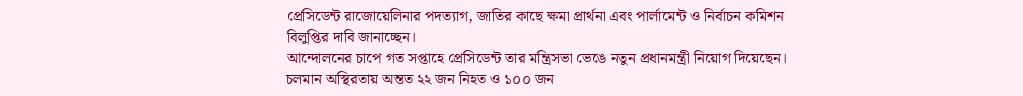প্রেসিডেন্ট রাজোয়েলিনার পদত্যাগ, জাতির কাছে ক্ষমা প্রার্থনা এবং পার্লামেন্ট ও নির্বাচন কমিশন বিলুপ্তির দাবি জানাচ্ছেন।
আন্দোলনের চাপে গত সপ্তাহে প্রেসিডেন্ট তার মন্ত্রিসভা ভেঙে নতুন প্রধানমন্ত্রী নিয়োগ দিয়েছেন।
চলমান অস্থিরতায় অন্তত ২২ জন নিহত ও ১০০ জন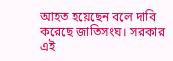আহত হয়েছেন বলে দাবি করেছে জাতিসংঘ। সরকার এই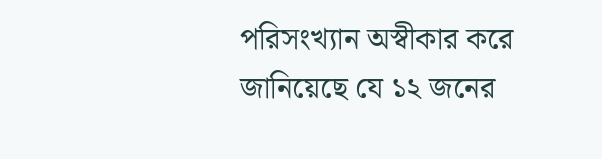পরিসংখ্যান অস্বীকার করে জানিয়েছে যে ১২ জনের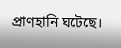প্রাণহানি ঘটেছে।